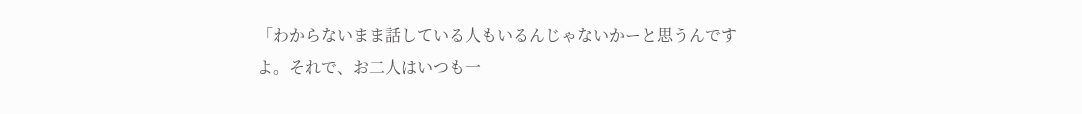「わからないまま話している人もいるんじゃないかーと思うんですよ。それで、お二人はいつも一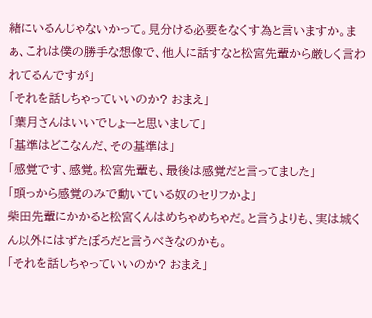緒にいるんじゃないかって。見分ける必要をなくす為と言いますか。まぁ、これは僕の勝手な想像で、他人に話すなと松宮先輩から厳しく言われてるんですが」
「それを話しちゃっていいのか? おまえ」
「葉月さんはいいでしょーと思いまして」
「基準はどこなんだ、その基準は」
「感覚です、感覚。松宮先輩も、最後は感覚だと言ってました」
「頭っから感覚のみで動いている奴のセリフかよ」
柴田先輩にかかると松宮くんはめちゃめちゃだ。と言うよりも、実は城くん以外にはずたぼろだと言うべきなのかも。
「それを話しちゃっていいのか? おまえ」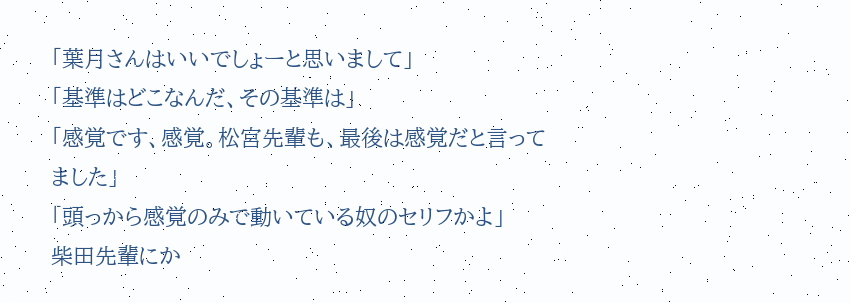「葉月さんはいいでしょーと思いまして」
「基準はどこなんだ、その基準は」
「感覚です、感覚。松宮先輩も、最後は感覚だと言ってました」
「頭っから感覚のみで動いている奴のセリフかよ」
柴田先輩にか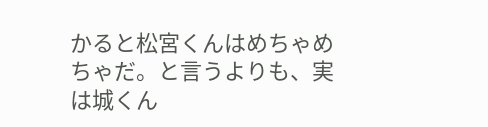かると松宮くんはめちゃめちゃだ。と言うよりも、実は城くん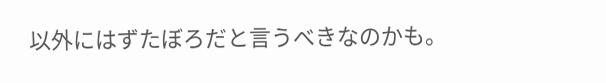以外にはずたぼろだと言うべきなのかも。